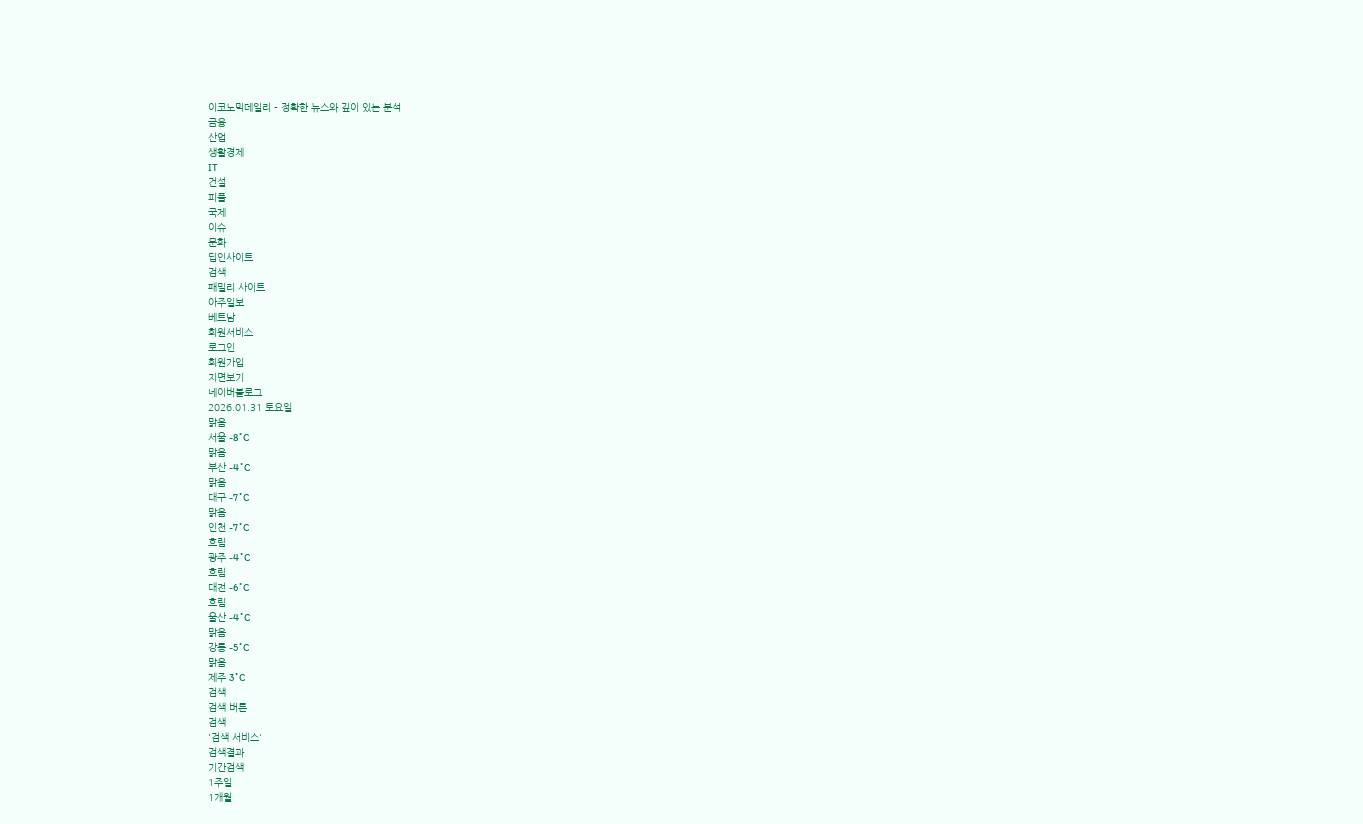이코노믹데일리 - 정확한 뉴스와 깊이 있는 분석
금융
산업
생활경제
IT
건설
피플
국제
이슈
문화
딥인사이트
검색
패밀리 사이트
아주일보
베트남
회원서비스
로그인
회원가입
지면보기
네이버블로그
2026.01.31 토요일
맑음
서울 -8˚C
맑음
부산 -4˚C
맑음
대구 -7˚C
맑음
인천 -7˚C
흐림
광주 -4˚C
흐림
대전 -6˚C
흐림
울산 -4˚C
맑음
강릉 -5˚C
맑음
제주 3˚C
검색
검색 버튼
검색
'검색 서비스'
검색결과
기간검색
1주일
1개월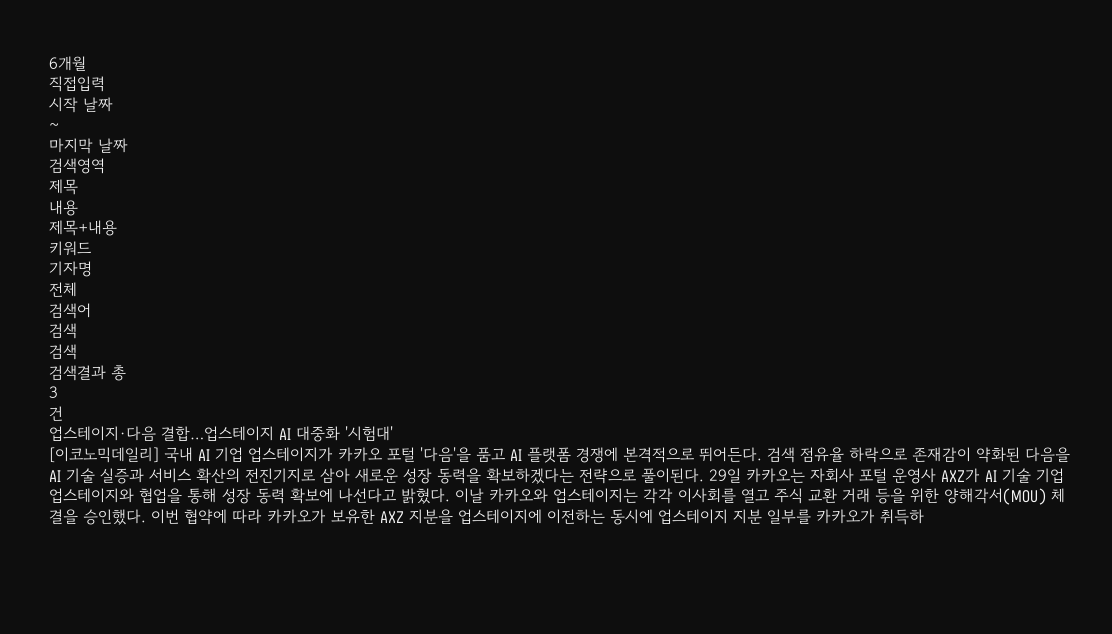6개월
직접입력
시작 날짜
~
마지막 날짜
검색영역
제목
내용
제목+내용
키워드
기자명
전체
검색어
검색
검색
검색결과 총
3
건
업스테이지·다음 결합…업스테이지 AI 대중화 '시험대'
[이코노믹데일리] 국내 AI 기업 업스테이지가 카카오 포털 '다음'을 품고 AI 플랫폼 경쟁에 본격적으로 뛰어든다. 검색 점유율 하락으로 존재감이 약화된 다음을 AI 기술 실증과 서비스 확산의 전진기지로 삼아 새로운 성장 동력을 확보하겠다는 전략으로 풀이된다. 29일 카카오는 자회사 포털 운영사 AXZ가 AI 기술 기업 업스테이지와 협업을 통해 성장 동력 확보에 나선다고 밝혔다. 이날 카카오와 업스테이지는 각각 이사회를 열고 주식 교환 거래 등을 위한 양해각서(MOU) 체결을 승인했다. 이번 협약에 따라 카카오가 보유한 AXZ 지분을 업스테이지에 이전하는 동시에 업스테이지 지분 일부를 카카오가 취득하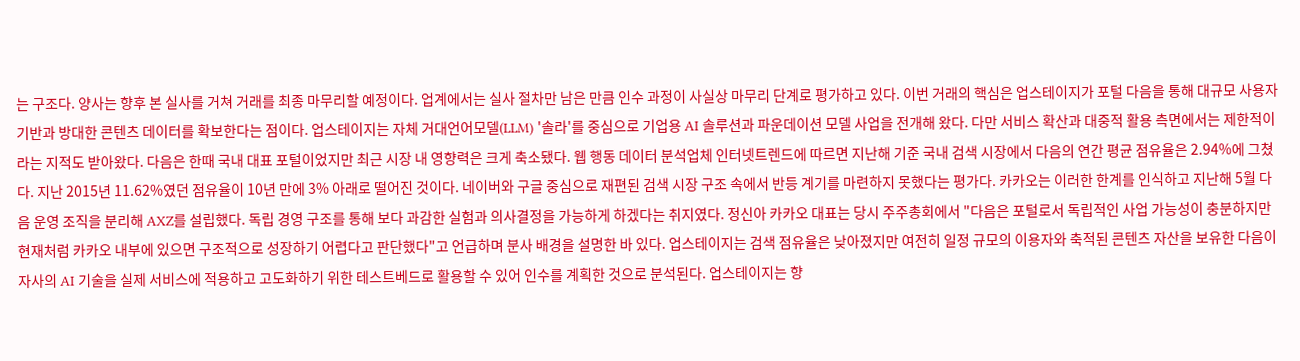는 구조다. 양사는 향후 본 실사를 거쳐 거래를 최종 마무리할 예정이다. 업계에서는 실사 절차만 남은 만큼 인수 과정이 사실상 마무리 단계로 평가하고 있다. 이번 거래의 핵심은 업스테이지가 포털 다음을 통해 대규모 사용자 기반과 방대한 콘텐츠 데이터를 확보한다는 점이다. 업스테이지는 자체 거대언어모델(LLM) '솔라'를 중심으로 기업용 AI 솔루션과 파운데이션 모델 사업을 전개해 왔다. 다만 서비스 확산과 대중적 활용 측면에서는 제한적이라는 지적도 받아왔다. 다음은 한때 국내 대표 포털이었지만 최근 시장 내 영향력은 크게 축소됐다. 웹 행동 데이터 분석업체 인터넷트렌드에 따르면 지난해 기준 국내 검색 시장에서 다음의 연간 평균 점유율은 2.94%에 그쳤다. 지난 2015년 11.62%였던 점유율이 10년 만에 3% 아래로 떨어진 것이다. 네이버와 구글 중심으로 재편된 검색 시장 구조 속에서 반등 계기를 마련하지 못했다는 평가다. 카카오는 이러한 한계를 인식하고 지난해 5월 다음 운영 조직을 분리해 AXZ를 설립했다. 독립 경영 구조를 통해 보다 과감한 실험과 의사결정을 가능하게 하겠다는 취지였다. 정신아 카카오 대표는 당시 주주총회에서 "다음은 포털로서 독립적인 사업 가능성이 충분하지만 현재처럼 카카오 내부에 있으면 구조적으로 성장하기 어렵다고 판단했다"고 언급하며 분사 배경을 설명한 바 있다. 업스테이지는 검색 점유율은 낮아졌지만 여전히 일정 규모의 이용자와 축적된 콘텐츠 자산을 보유한 다음이 자사의 AI 기술을 실제 서비스에 적용하고 고도화하기 위한 테스트베드로 활용할 수 있어 인수를 계획한 것으로 분석된다. 업스테이지는 향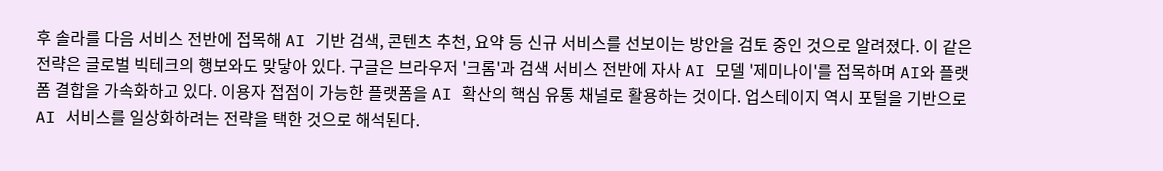후 솔라를 다음 서비스 전반에 접목해 AI 기반 검색, 콘텐츠 추천, 요약 등 신규 서비스를 선보이는 방안을 검토 중인 것으로 알려졌다. 이 같은 전략은 글로벌 빅테크의 행보와도 맞닿아 있다. 구글은 브라우저 '크롬'과 검색 서비스 전반에 자사 AI 모델 '제미나이'를 접목하며 AI와 플랫폼 결합을 가속화하고 있다. 이용자 접점이 가능한 플랫폼을 AI 확산의 핵심 유통 채널로 활용하는 것이다. 업스테이지 역시 포털을 기반으로 AI 서비스를 일상화하려는 전략을 택한 것으로 해석된다.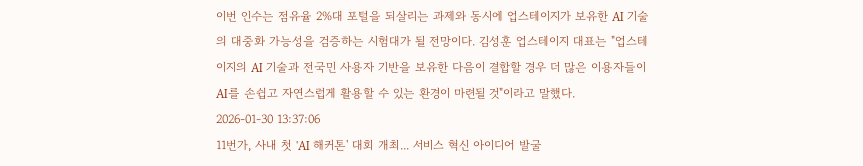이번 인수는 점유율 2%대 포털을 되살리는 과제와 동시에 업스테이지가 보유한 AI 기술의 대중화 가능성을 검증하는 시험대가 될 전망이다. 김성훈 업스테이지 대표는 "업스테이지의 AI 기술과 전국민 사용자 기반을 보유한 다음이 결합할 경우 더 많은 이용자들이 AI를 손쉽고 자연스럽게 활용할 수 있는 환경이 마련될 것"이라고 말했다.
2026-01-30 13:37:06
11번가, 사내 첫 'AI 해커톤' 대회 개최... 서비스 혁신 아이디어 발굴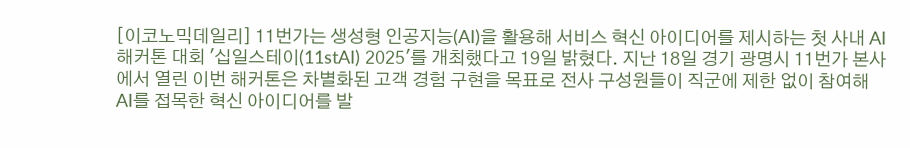[이코노믹데일리] 11번가는 생성형 인공지능(AI)을 활용해 서비스 혁신 아이디어를 제시하는 첫 사내 AI 해커톤 대회 '십일스테이(11stAI) 2025'를 개최했다고 19일 밝혔다. 지난 18일 경기 광명시 11번가 본사에서 열린 이번 해커톤은 차별화된 고객 경험 구현을 목표로 전사 구성원들이 직군에 제한 없이 참여해 AI를 접목한 혁신 아이디어를 발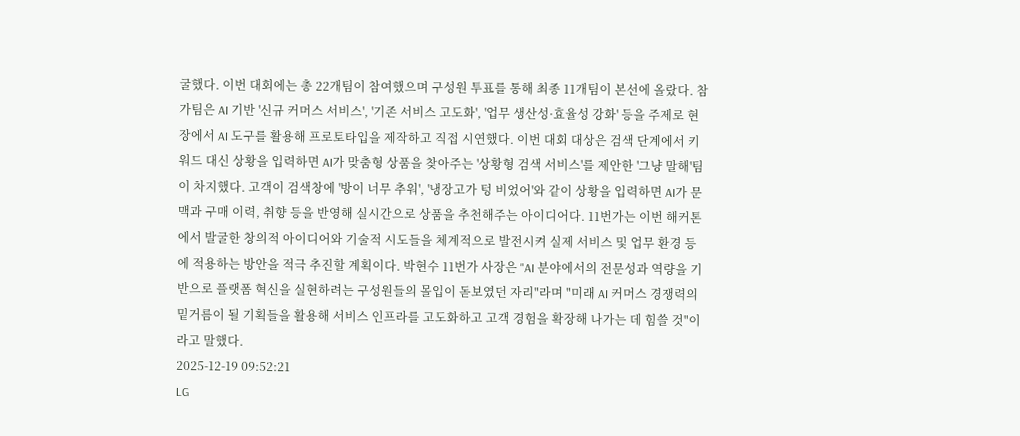굴했다. 이번 대회에는 총 22개팀이 참여했으며 구성원 투표를 통해 최종 11개팀이 본선에 올랐다. 참가팀은 AI 기반 '신규 커머스 서비스', '기존 서비스 고도화', '업무 생산성·효율성 강화' 등을 주제로 현장에서 AI 도구를 활용해 프로토타입을 제작하고 직접 시연했다. 이번 대회 대상은 검색 단계에서 키워드 대신 상황을 입력하면 AI가 맞춤형 상품을 찾아주는 '상황형 검색 서비스'를 제안한 '그냥 말해'팀이 차지했다. 고객이 검색창에 '방이 너무 추워', '냉장고가 텅 비었어'와 같이 상황을 입력하면 AI가 문맥과 구매 이력, 취향 등을 반영해 실시간으로 상품을 추천해주는 아이디어다. 11번가는 이번 해커톤에서 발굴한 창의적 아이디어와 기술적 시도들을 체계적으로 발전시켜 실제 서비스 및 업무 환경 등에 적용하는 방안을 적극 추진할 계획이다. 박현수 11번가 사장은 "AI 분야에서의 전문성과 역량을 기반으로 플랫폼 혁신을 실현하려는 구성원들의 몰입이 돋보였던 자리"라며 "미래 AI 커머스 경쟁력의 밑거름이 될 기획들을 활용해 서비스 인프라를 고도화하고 고객 경험을 확장해 나가는 데 힘쓸 것"이라고 말했다.
2025-12-19 09:52:21
LG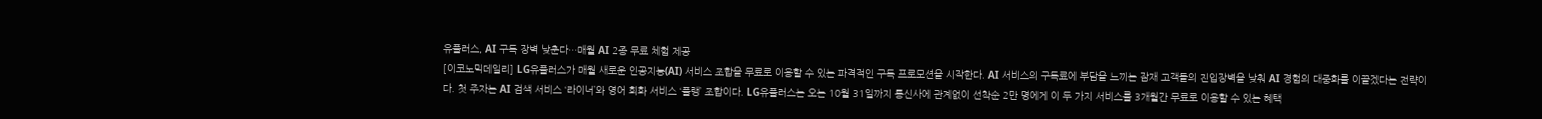유플러스, AI 구독 장벽 낮춘다…매월 AI 2종 무료 체험 제공
[이코노믹데일리] LG유플러스가 매월 새로운 인공지능(AI) 서비스 조합을 무료로 이용할 수 있는 파격적인 구독 프로모션을 시작한다. AI 서비스의 구독료에 부담을 느끼는 잠재 고객들의 진입장벽을 낮춰 AI 경험의 대중화를 이끌겠다는 전략이다. 첫 주자는 AI 검색 서비스 ‘라이너’와 영어 회화 서비스 ‘플랭’ 조합이다. LG유플러스는 오는 10월 31일까지 통신사에 관계없이 선착순 2만 명에게 이 두 가지 서비스를 3개월간 무료로 이용할 수 있는 혜택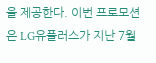을 제공한다. 이번 프로모션은 LG유플러스가 지난 7월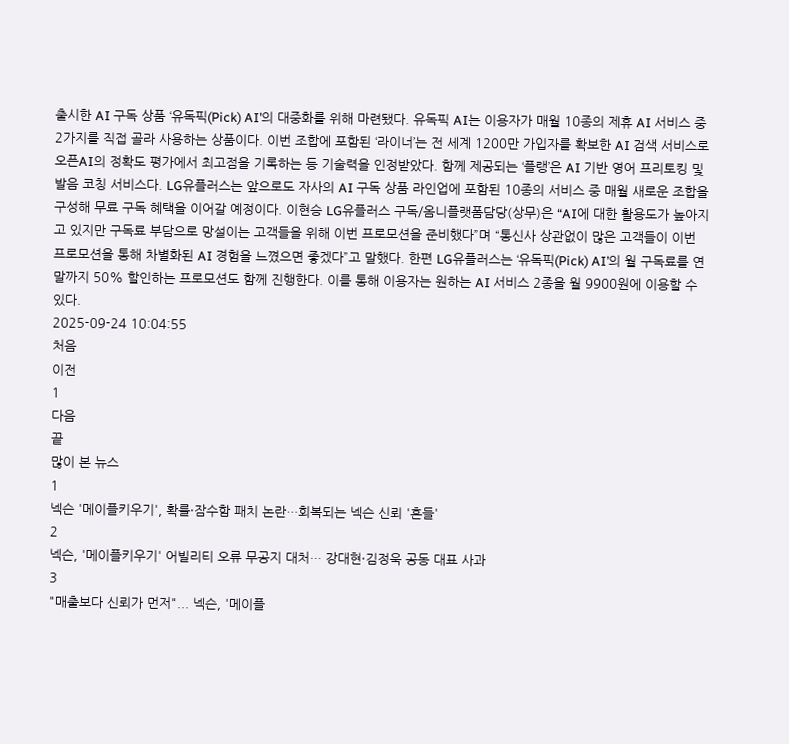출시한 AI 구독 상품 ‘유독픽(Pick) AI’의 대중화를 위해 마련됐다. 유독픽 AI는 이용자가 매월 10종의 제휴 AI 서비스 중 2가지를 직접 골라 사용하는 상품이다. 이번 조합에 포함된 ‘라이너’는 전 세계 1200만 가입자를 확보한 AI 검색 서비스로 오픈AI의 정확도 평가에서 최고점을 기록하는 등 기술력을 인정받았다. 함께 제공되는 ‘플랭’은 AI 기반 영어 프리토킹 및 발음 코칭 서비스다. LG유플러스는 앞으로도 자사의 AI 구독 상품 라인업에 포함된 10종의 서비스 중 매월 새로운 조합을 구성해 무료 구독 혜택을 이어갈 예정이다. 이현승 LG유플러스 구독/옴니플랫폼담당(상무)은 “AI에 대한 활용도가 높아지고 있지만 구독료 부담으로 망설이는 고객들을 위해 이번 프로모션을 준비했다”며 “통신사 상관없이 많은 고객들이 이번 프로모션을 통해 차별화된 AI 경험을 느꼈으면 좋겠다”고 말했다. 한편 LG유플러스는 ‘유독픽(Pick) AI’의 월 구독료를 연말까지 50% 할인하는 프로모션도 함께 진행한다. 이를 통해 이용자는 원하는 AI 서비스 2종을 월 9900원에 이용할 수 있다.
2025-09-24 10:04:55
처음
이전
1
다음
끝
많이 본 뉴스
1
넥슨 '메이플키우기', 확률·잠수함 패치 논란…회복되는 넥슨 신뢰 '흔들'
2
넥슨, '메이플키우기' 어빌리티 오류 무공지 대처… 강대현·김정욱 공동 대표 사과
3
"매출보다 신뢰가 먼저"... 넥슨, '메이플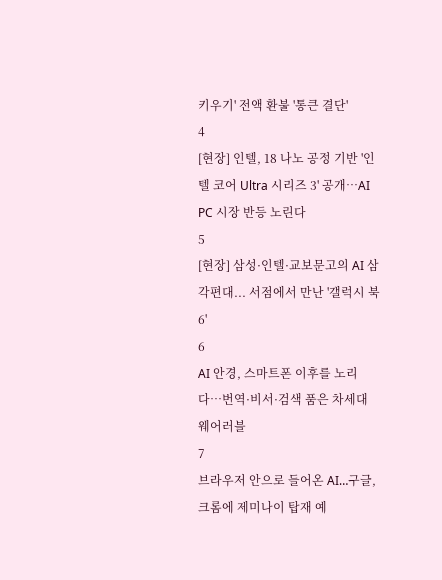키우기' 전액 환불 '통큰 결단'
4
[현장] 인텔, 18 나노 공정 기반 '인텔 코어 Ultra 시리즈 3' 공개…AI PC 시장 반등 노린다
5
[현장] 삼성·인텔·교보문고의 AI 삼각편대... 서점에서 만난 '갤럭시 북6'
6
AI 안경, 스마트폰 이후를 노리다…번역·비서·검색 품은 차세대 웨어러블
7
브라우저 안으로 들어온 AI…구글, 크롬에 제미나이 탑재 예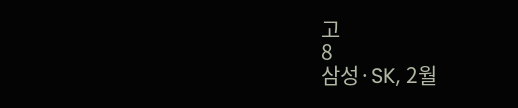고
8
삼성·SK, 2월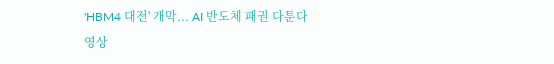'HBM4 대전' 개막... AI 반도체 패권 다툰다
영상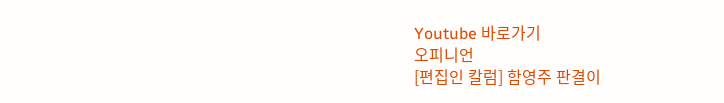Youtube 바로가기
오피니언
[편집인 칼럼] 함영주 판결이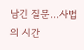남긴 질문...사법의 시간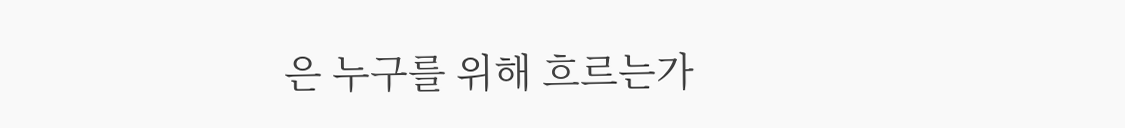은 누구를 위해 흐르는가